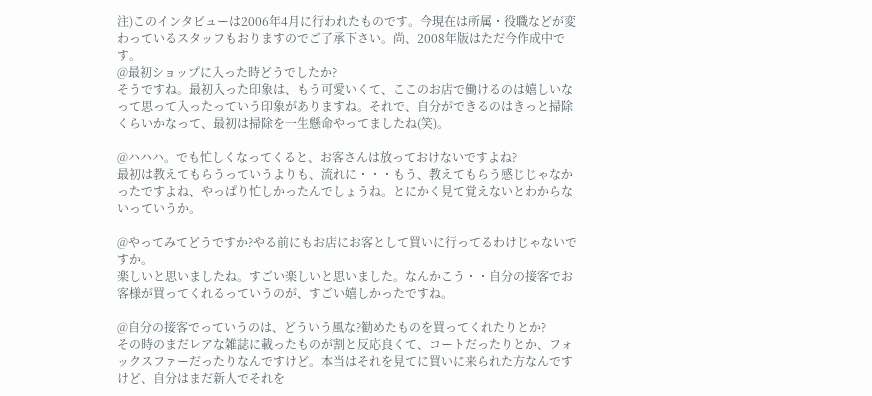注)このインタビューは2006年4月に行われたものです。今現在は所属・役職などが変わっているスタッフもおりますのでご了承下さい。尚、2008年版はただ今作成中です。
@最初ショップに入った時どうでしたか?
そうですね。最初入った印象は、もう可愛いくて、ここのお店で働けるのは嬉しいなって思って入ったっていう印象がありますね。それで、自分ができるのはきっと掃除くらいかなって、最初は掃除を一生懸命やってましたね(笑)。

@ハハハ。でも忙しくなってくると、お客さんは放っておけないですよね?
最初は教えてもらうっていうよりも、流れに・・・もう、教えてもらう感じじゃなかったですよね、やっぱり忙しかったんでしょうね。とにかく見て覚えないとわからないっていうか。

@やってみてどうですか?やる前にもお店にお客として買いに行ってるわけじゃないですか。
楽しいと思いましたね。すごい楽しいと思いました。なんかこう・・自分の接客でお客様が買ってくれるっていうのが、すごい嬉しかったですね。

@自分の接客でっていうのは、どういう風な?勧めたものを買ってくれたりとか?
その時のまだレアな雑誌に載ったものが割と反応良くて、コートだったりとか、フォックスファーだったりなんですけど。本当はそれを見てに買いに来られた方なんですけど、自分はまだ新人でそれを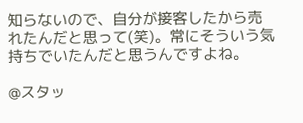知らないので、自分が接客したから売れたんだと思って(笑)。常にそういう気持ちでいたんだと思うんですよね。

@スタッ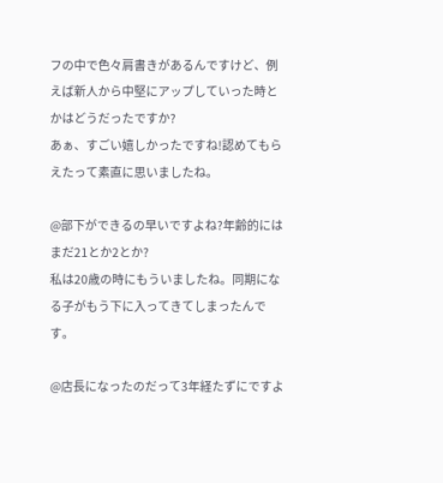フの中で色々肩書きがあるんですけど、例えば新人から中堅にアップしていった時とかはどうだったですか?
あぁ、すごい嬉しかったですね!認めてもらえたって素直に思いましたね。

@部下ができるの早いですよね?年齢的にはまだ21とか2とか?
私は20歳の時にもういましたね。同期になる子がもう下に入ってきてしまったんです。

@店長になったのだって3年経たずにですよ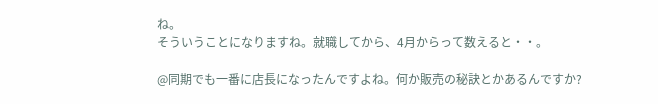ね。
そういうことになりますね。就職してから、4月からって数えると・・。

@同期でも一番に店長になったんですよね。何か販売の秘訣とかあるんですか?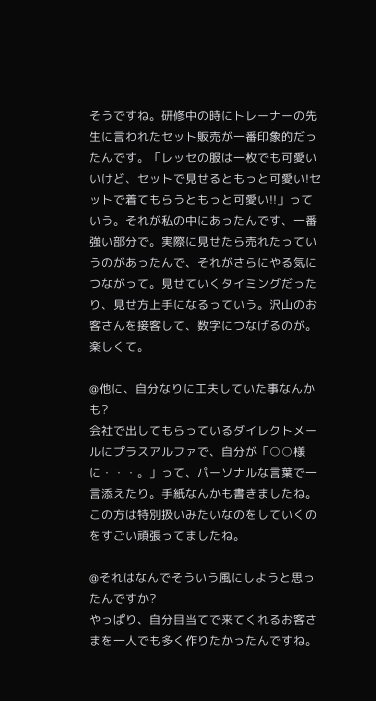そうですね。研修中の時にトレーナーの先生に言われたセット販売が一番印象的だったんです。「レッセの服は一枚でも可愛いいけど、セットで見せるともっと可愛い!セットで着てもらうともっと可愛い!!」っていう。それが私の中にあったんです、一番強い部分で。実際に見せたら売れたっていうのがあったんで、それがさらにやる気につながって。見せていくタイミングだったり、見せ方上手になるっていう。沢山のお客さんを接客して、数字につなげるのが。楽しくて。

@他に、自分なりに工夫していた事なんかも?
会社で出してもらっているダイレクトメールにプラスアルファで、自分が「○○様に・・・。」って、パーソナルな言葉で一言添えたり。手紙なんかも書きましたね。この方は特別扱いみたいなのをしていくのをすごい頑張ってましたね。

@それはなんでそういう風にしようと思ったんですか?
やっぱり、自分目当てで来てくれるお客さまを一人でも多く作りたかったんですね。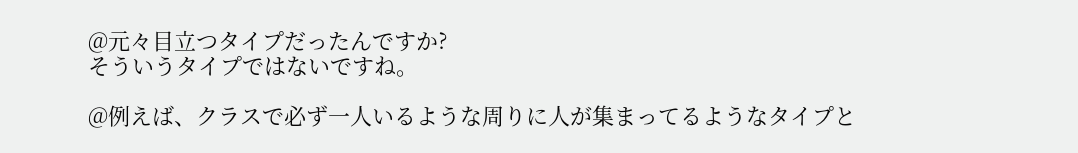@元々目立つタイプだったんですか?
そういうタイプではないですね。

@例えば、クラスで必ず一人いるような周りに人が集まってるようなタイプと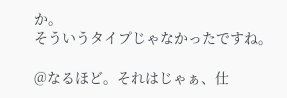か。
そういうタイプじゃなかったですね。

@なるほど。それはじゃぁ、仕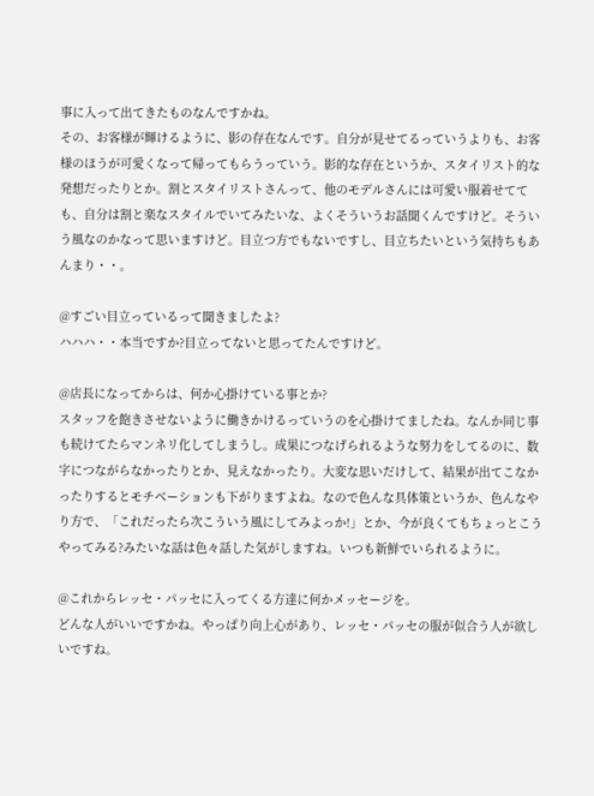事に入って出てきたものなんですかね。
その、お客様が輝けるように、影の存在なんです。自分が見せてるっていうよりも、お客様のほうが可愛くなって帰ってもらうっていう。影的な存在というか、スタイリスト的な発想だったりとか。割とスタイリストさんって、他のモデルさんには可愛い服着せてても、自分は割と楽なスタイルでいてみたいな、よくそういうお話聞くんですけど。そういう風なのかなって思いますけど。目立つ方でもないですし、目立ちたいという気持ちもあんまり・・。

@すごい目立っているって聞きましたよ?
ハハハ・・本当ですか?目立ってないと思ってたんですけど。

@店長になってからは、何か心掛けている事とか?
スタッフを飽きさせないように働きかけるっていうのを心掛けてましたね。なんか同じ事も続けてたらマンネリ化してしまうし。成果につなげられるような努力をしてるのに、数字につながらなかったりとか、見えなかったり。大変な思いだけして、結果が出てこなかったりするとモチベーションも下がりますよね。なので色んな具体策というか、色んなやり方で、「これだったら次こういう風にしてみよっか!」とか、今が良くてもちょっとこうやってみる?みたいな話は色々話した気がしますね。いつも新鮮でいられるように。

@これからレッセ・パッセに入ってくる方達に何かメッセージを。
どんな人がいいですかね。やっぱり向上心があり、レッセ・パッセの服が似合う人が欲しいですね。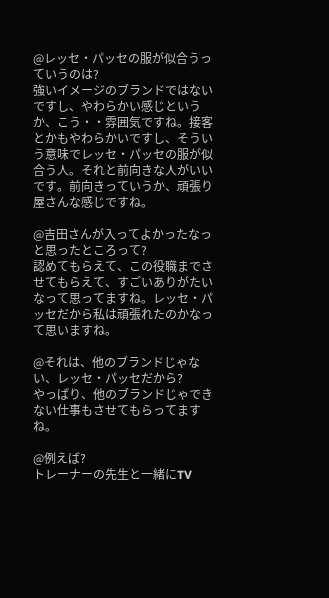@レッセ・パッセの服が似合うっていうのは?
強いイメージのブランドではないですし、やわらかい感じというか、こう・・雰囲気ですね。接客とかもやわらかいですし、そういう意味でレッセ・パッセの服が似合う人。それと前向きな人がいいです。前向きっていうか、頑張り屋さんな感じですね。

@吉田さんが入ってよかったなっと思ったところって?
認めてもらえて、この役職までさせてもらえて、すごいありがたいなって思ってますね。レッセ・パッセだから私は頑張れたのかなって思いますね。

@それは、他のブランドじゃない、レッセ・パッセだから?
やっぱり、他のブランドじゃできない仕事もさせてもらってますね。

@例えば?
トレーナーの先生と一緒にTV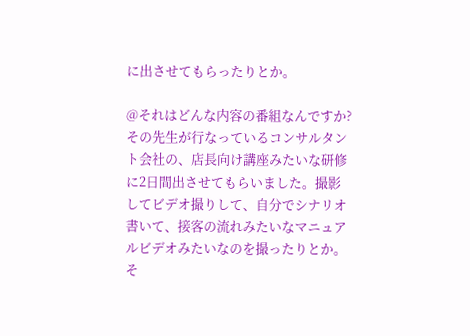に出させてもらったりとか。

@それはどんな内容の番組なんですか?
その先生が行なっているコンサルタント会社の、店長向け講座みたいな研修に2日間出させてもらいました。撮影してビデオ撮りして、自分でシナリオ書いて、接客の流れみたいなマニュアルビデオみたいなのを撮ったりとか。そ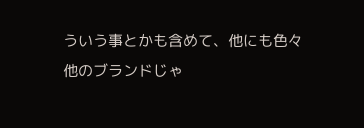ういう事とかも含めて、他にも色々他のブランドじゃ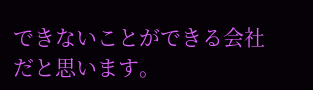できないことができる会社だと思います。